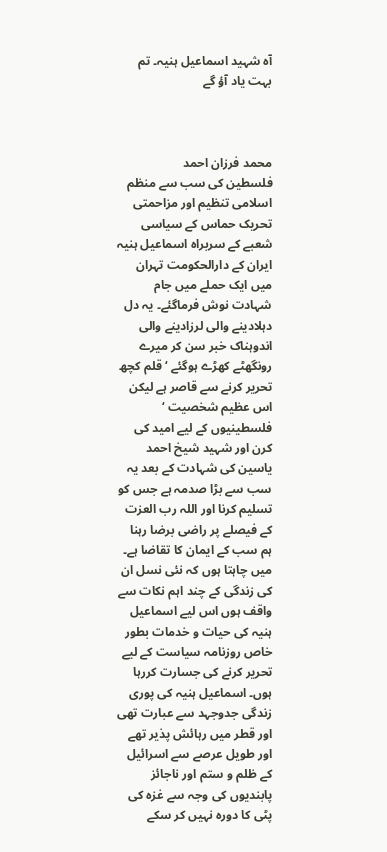آہ شہید اسماعیل ہنیہ۔ تم بہت یاد آؤ گے



محمد فرزان احمد
فلسطین کی سب سے منظم اسلامی تنظیم اور مزاحمتی تحریک حماس کے سیاسی شعبے کے سربراہ اسماعیل ہنیہ ایران کے دارالحکومت تہران میں ایک حملے میں جام شہادت نوش فرماگئے۔ یہ دل دہلادینے والی لرزادینے والی اندوہناک خبر سن کر میرے رونگھٹے کھڑے ہوگئے ‘قلم کچھ تحریر کرنے سے قاصر ہے لیکن اس عظیم شخصیت ‘ فلسطینیوں کے لیے امید کی کرن اور شہید شیخ احمد یاسین کی شہادت کے بعد یہ سب سے بڑا صدمہ ہے جس کو تسلیم کرنا اور اللہ رب العزت کے فیصلے پر راضی برضا رہنا ہم سب کے ایمان کا تقاضا ہے۔ میں چاہتا ہوں کہ نئی نسل ان کی زندگی کے چند اہم نکات سے واقف ہوں اس لیے اسماعیل ہنیہ کی حیات و خدمات بطور خاص روزنامہ سیاست کے لیے تحریر کرنے کی جسارت کررہا ہوں۔ اسماعیل ہنیہ کی پوری زندگی جدوجہد سے عبارت تھی اور قطر میں رہائش پذیر تھے اور طویل عرصے سے اسرائیل کے ظلم و ستم اور ناجائز پابندیوں کی وجہ سے غزہ کی پٹی کا دورہ نہیں کر سکے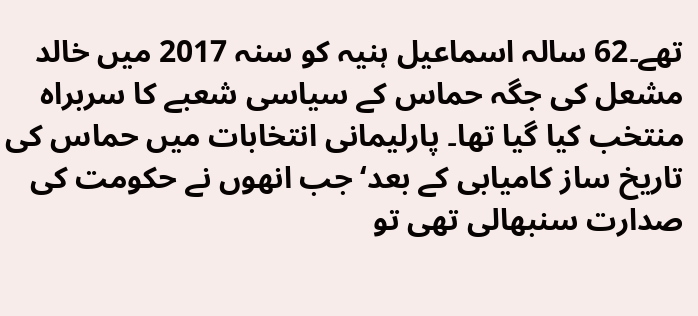تھے۔62 سالہ اسماعیل ہنیہ کو سنہ 2017 میں خالد مشعل کی جگہ حماس کے سیاسی شعبے کا سربراہ منتخب کیا گیا تھا۔ پارلیمانی انتخابات میں حماس کی تاریخ ساز کامیابی کے بعد‘ جب انھوں نے حکومت کی صدارت سنبھالی تھی تو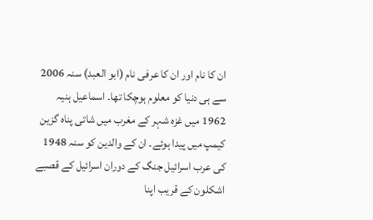ان کا نام اور ان کا عرفی نام (ابو العبد) سنہ 2006 سے ہی دنیا کو معلوم ہوچکا تھا۔ اسماعیل ہنیہ 1962 میں غزہ شہر کے مغرب میں شاتی پناہ گزین کیمپ میں پیدا ہوئے۔ ان کے والدین کو سنہ 1948 کی عرب اسرائیل جنگ کے دوران اسرائیل کے قصبے اشکلون کے قریب اپنا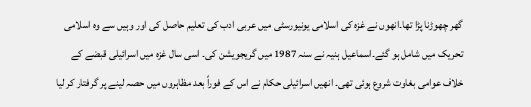گھر چھوڑنا پڑا تھا۔انھوں نے غزہ کی اسلامی یونیورسٹی میں عربی ادب کی تعلیم حاصل کی اور وہیں سے وہ اسلامی تحریک میں شامل ہو گئے۔اسماعیل ہنیہ نے سنہ 1987 میں گریجویشن کی۔ اسی سال غزہ میں اسرائیلی قبضے کے خلاف عوامی بغاوت شروع ہوئی تھی۔ انھیں اسرائیلی حکام نے اس کے فوراً بعد مظاہروں میں حصہ لینے پر گرفتار کر لیا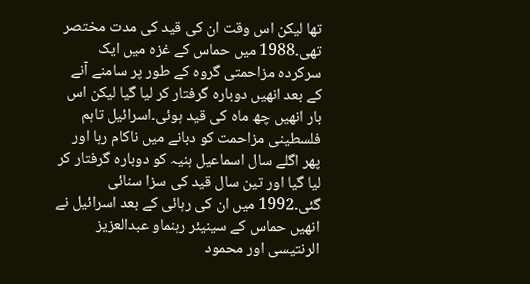تھا لیکن اس وقت ان کی قید کی مدت مختصر تھی۔1988 میں حماس کے غزہ میں ایک سرکردہ مزاحمتی گروہ کے طور پر سامنے آنے کے بعد انھیں دوبارہ گرفتار کر لیا گیا لیکن اس بار انھیں چھ ماہ کی قید ہوئی۔اسرائیل تاہم فلسطینی مزاحمت کو دبانے میں ناکام رہا اور پھر اگلے سال اسماعیل ہنیہ کو دوبارہ گرفتار کر لیا گیا اور تین سال قید کی سزا سنائی گئی۔1992 میں ان کی رہائی کے بعد اسرائیل نے انھیں حماس کے سینیئر رہنماو عبدالعزیز الرنتیسی اور محمود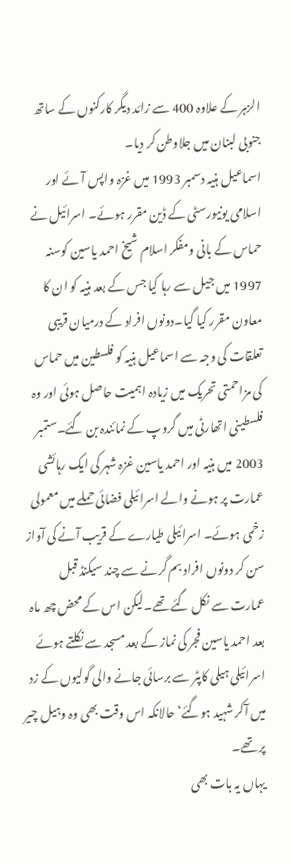الزہر کے علاوہ 400 سے زائد دیگر کارکنوں کے ساتھ جنوبی لبنان میں جلاوطن کر دیا۔
اسماعیل ہنیہ دسمبر 1993 میں غزہ واپس آئے اور اسلامی یونیورسٹی کے ڈین مقرر ہوئے۔ اسرائیل نے حماس کے بانی ومفکر اسلام شیخ احمد یاسین کوسنہ 1997 میں جیل سے رہا کیا جس کے بعد ہنیہ کو ان کا معاون مقرر کیا گیا۔دونوں افراد کے درمیان قریبی تعلقات کی وجہ سے اسماعیل ہنیہ کو فلسطین میں حماس کی مزاحمتی تحریک میں زیادہ اہمیت حاصل ہوئی اور وہ فلسطینی اتھارٹی میں گروپ کے نمائندہ بن گئے۔ستمبر 2003 میں ہنیہ اور احمد یاسین غزہ شہر کی ایک رہائشی عمارت پر ہونے والے اسرائیلی فضائی حملے میں معمولی زخمی ہوئے۔ اسرائیلی طیارے کے قریب آنے کی آواز سن کر دونوں افراد بم گرنے سے چند سیکنڈ قبل عمارت سے نکل گئے تھے۔لیکن اس کے محض چھ ماہ بعد احمد یاسین فجر کی نماز کے بعد مسجد سے نکلتے ہوئے اسرائیلی ہیلی کاپٹر سے برسائی جانے والی گولیوں کے زد میں آکر شہید ہوگئے‘ حالانکہ اس وقت بھی وہ وہیل چیر پر تھے۔
یہاں یہ بات بھی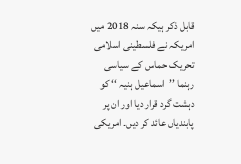قابل ذکر ہیکہ سنہ 2018 میں امریکہ نے فلسطینی اسلامی تحریک حماس کے سیاسی رہنما ’’اسماعیل ہنیہ ‘‘ کو دہشت گرد قرار دیا اور ان پر پابندیاں عائد کر دیں۔ امریکی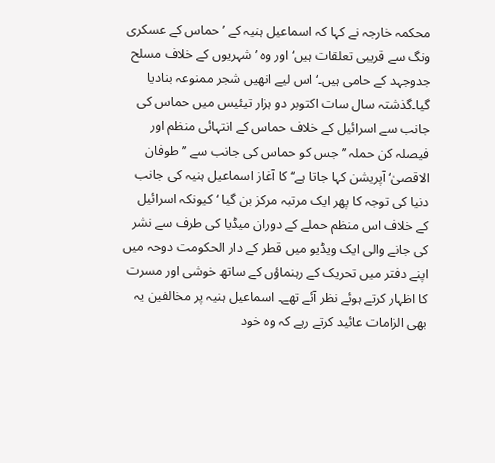محکمہ خارجہ نے کہا کہ اسماعیل ہنیہ کے ’حماس کے عسکری ونگ سے قریبی تعلقات ہیں‘ اور وہ ’شہریوں کے خلاف مسلح جدوجہد کے حامی ہیں۔‘ اس لیے انھیں شجر ممنوعہ بنادیا گیا۔گذشتہ سال سات اکتوبر دو ہزار تیئیس میں حماس کی جانب سے اسرائیل کے خلاف حماس کے انتہائی منظم اور فیصلہ کن حملہ ’’ جس کو حماس کی جانب سے ’’طوفان الاقصیٰ‘ آپریشن کہا جاتا ہے‘‘ کا آغاز اسماعیل ہنیہ کی جانب دنیا کی توجہ کا پھر ایک مرتبہ مرکز بن گیا ‘کیونکہ اسرائیل کے خلاف اس منظم حملے کے دوران میڈیا کی طرف سے نشر کی جانے والی ایک ویڈیو میں قطر کے دار الحکومت دوحہ میں اپنے دفتر میں تحریک کے رہنماؤں کے ساتھ خوشی اور مسرت کا اظہار کرتے ہوئے نظر آئے تھے۔ اسماعیل ہنیہ پر مخالفین یہ بھی الزامات عائید کرتے رہے کہ وہ خود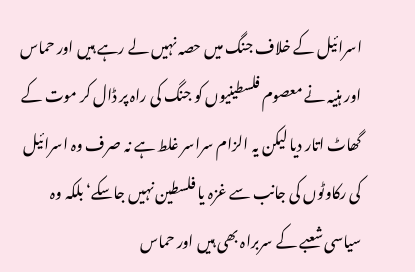اسرائیل کے خلاف جنگ میں حصہ نہیں لے رہے ہیں اور حماس اور ہنیہ نے معصوم فلسطینیوں کو جنگ کی راہ پر ڈال کر موت کے گھاٹ اتار دیا لیکن یہ الزام سراسر غلط ہے نہ صرف وہ اسرائیل کی رکاوٹوں کی جانب سے غزہ یا فلسطین نہیں جاسکے‘ بلکہ وہ سیاسی شعبے کے سربراہ بھی ہیں اور حماس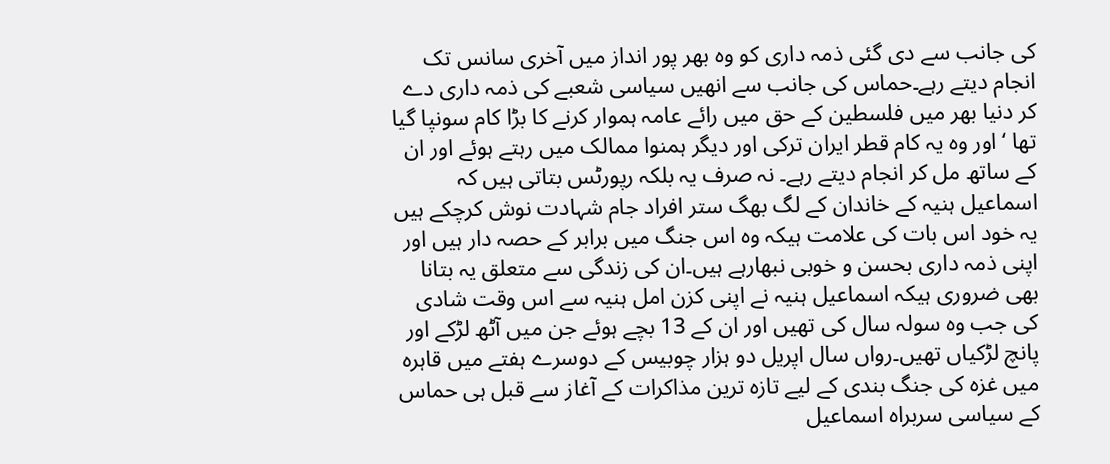کی جانب سے دی گئی ذمہ داری کو وہ بھر پور انداز میں آخری سانس تک انجام دیتے رہے۔حماس کی جانب سے انھیں سیاسی شعبے کی ذمہ داری دے کر دنیا بھر میں فلسطین کے حق میں رائے عامہ ہموار کرنے کا بڑا کام سونپا گیا تھا ‘ اور وہ یہ کام قطر ایران ترکی اور دیگر ہمنوا ممالک میں رہتے ہوئے اور ان کے ساتھ مل کر انجام دیتے رہے۔ نہ صرف یہ بلکہ رپورٹس بتاتی ہیں کہ اسماعیل ہنیہ کے خاندان کے لگ بھگ ستر افراد جام شہادت نوش کرچکے ہیں یہ خود اس بات کی علامت ہیکہ وہ اس جنگ میں برابر کے حصہ دار ہیں اور اپنی ذمہ داری بحسن و خوبی نبھارہے ہیں۔ان کی زندگی سے متعلق یہ بتانا بھی ضروری ہیکہ اسماعیل ہنیہ نے اپنی کزن امل ہنیہ سے اس وقت شادی کی جب وہ سولہ سال کی تھیں اور ان کے 13 بچے ہوئے جن میں آٹھ لڑکے اور پانچ لڑکیاں تھیں۔رواں سال اپریل دو ہزار چوبیس کے دوسرے ہفتے میں قاہرہ میں غزہ کی جنگ بندی کے لیے تازہ ترین مذاکرات کے آغاز سے قبل ہی حماس کے سیاسی سربراہ اسماعیل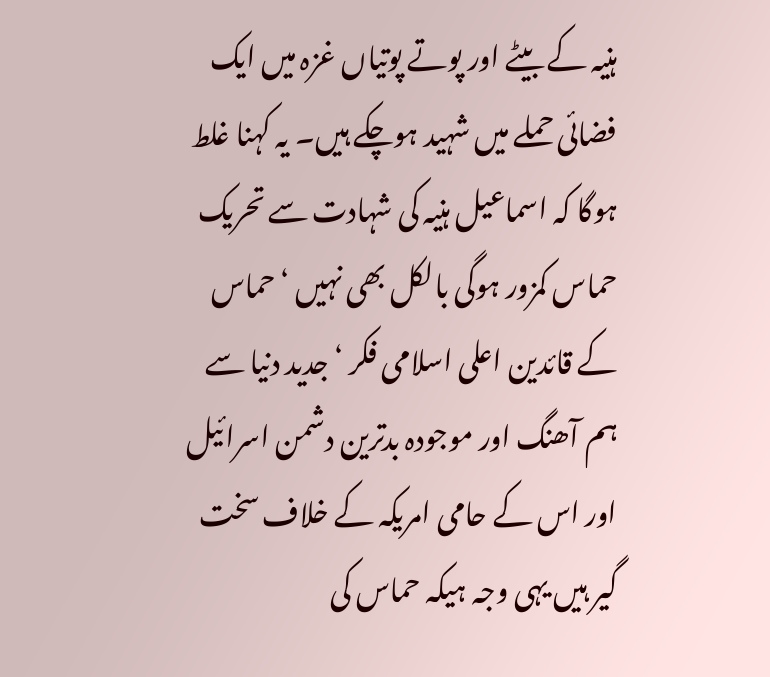ہنیہ کے بیٹے اور پوتے پوتیاں غزہ میں ایک فضائی حملے میں شہید ہوچکے ہیں۔ یہ کہنا غلط ہوگا کہ اسماعیل ہنیہ کی شہادت سے تحریک حماس کمزور ہوگی بالکل بھی نہیں ‘حماس کے قائدین اعلی اسلامی فکر ‘ جدید دنیا سے ہم آھنگ اور موجودہ بدترین دشمن اسرائیل اور اس کے حامی امریکہ کے خلاف سخت گیر ہیں یہی وجہ ہیکہ حماس کی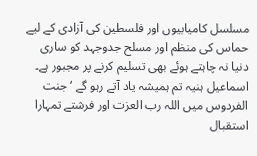مسلسل کامیابیوں اور فلسطین کی آزادی کے لیے حماس کی منظم اور مسلح جدوجہد کو ساری دنیا نہ چاہتے ہوئے بھی تسلیم کرنے پر مجبور ہے۔ اسماعیل ہنیہ تم ہمیشہ یاد آتے رہو گے ‘ جنت الفردوس میں اللہ رب العزت اور فرشتے تمہارا استقبال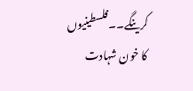کرینگے۔۔فلسطینیوں کا خون شہادت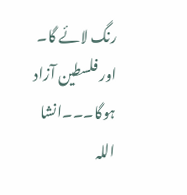رنگ لائے گا۔ اور فلسطین آزاد ہوگا۔۔۔انشا اللہ